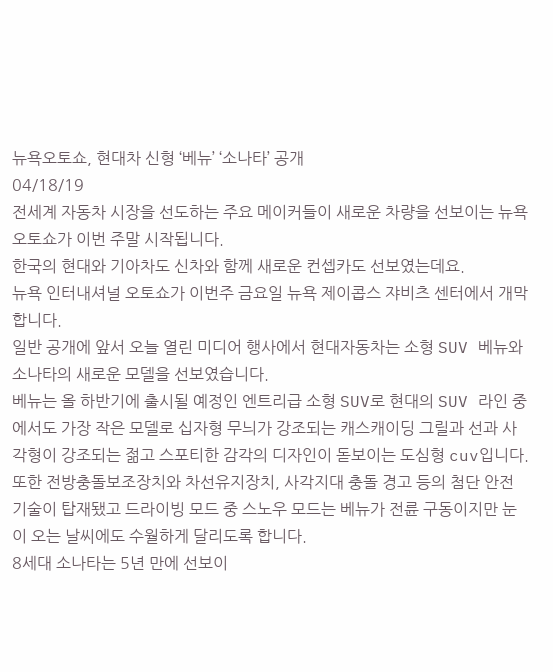뉴욕오토쇼, 현대차 신형 ‘베뉴’ ‘소나타’ 공개
04/18/19
전세계 자동차 시장을 선도하는 주요 메이커들이 새로운 차량을 선보이는 뉴욕 오토쇼가 이번 주말 시작됩니다.
한국의 현대와 기아차도 신차와 함께 새로운 컨셉카도 선보였는데요.
뉴욕 인터내셔널 오토쇼가 이번주 금요일 뉴욕 제이콥스 쟈비츠 센터에서 개막합니다.
일반 공개에 앞서 오늘 열린 미디어 행사에서 현대자동차는 소형 SUV 베뉴와 소나타의 새로운 모델을 선보였습니다.
베뉴는 올 하반기에 출시될 예정인 엔트리급 소형 SUV로 현대의 SUV 라인 중에서도 가장 작은 모델로 십자형 무늬가 강조되는 캐스캐이딩 그릴과 선과 사각형이 강조되는 젊고 스포티한 감각의 디자인이 돋보이는 도심형 cuv입니다.
또한 전방충돌보조장치와 차선유지장치, 사각지대 충돌 경고 등의 첨단 안전 기술이 탑재됐고 드라이빙 모드 중 스노우 모드는 베뉴가 전륜 구동이지만 눈이 오는 날씨에도 수월하게 달리도록 합니다.
8세대 소나타는 5년 만에 선보이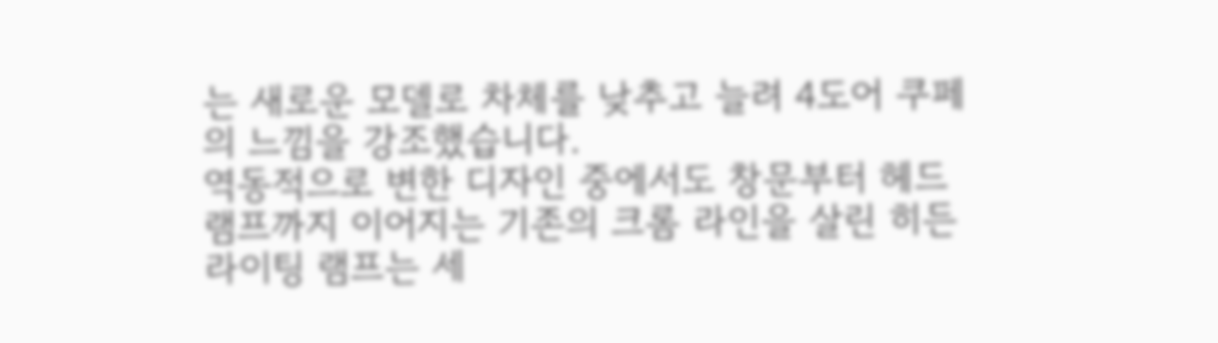는 새로운 모델로 차체를 낮추고 늘려 4도어 쿠페의 느낌을 강조했습니다.
역동적으로 변한 디자인 중에서도 창문부터 헤드램프까지 이어지는 기존의 크롬 라인을 살린 히든라이팅 램프는 세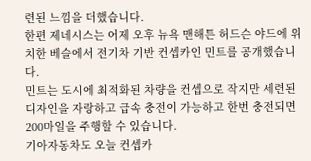련된 느낌을 더했습니다.
한편 제네시스는 어제 오후 뉴욕 맨해튼 허드슨 야드에 위치한 베슬에서 전기차 기반 컨셉카인 민트를 공개했습니다.
민트는 도시에 최적화된 차량을 컨셉으로 작지만 세련된 디자인을 자랑하고 급속 충전이 가능하고 한번 충전되면 200마일을 주행할 수 있습니다.
기아자동차도 오늘 컨셉카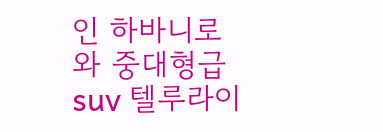인 하바니로와 중대형급 suv 텔루라이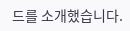드를 소개했습니다.